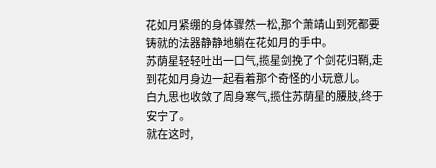花如月紧绷的身体骤然一松,那个萧靖山到死都要铸就的法器静静地躺在花如月的手中。
苏荫星轻轻吐出一口气,揽星剑挽了个剑花归鞘,走到花如月身边一起看着那个奇怪的小玩意儿。
白九思也收敛了周身寒气,揽住苏荫星的腰肢,终于安宁了。
就在这时,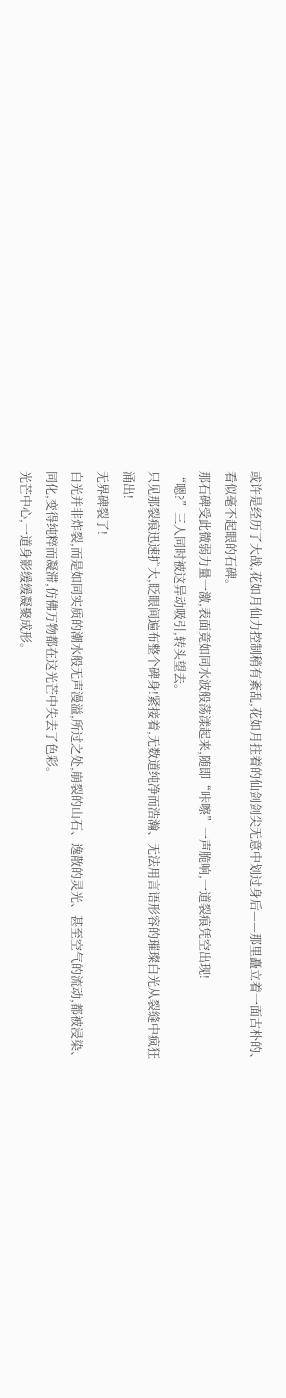或许是经历了大战,花如月仙力控制稍有紊乱,花如月拄着的仙剑剑尖无意中划过身后——那里矗立着一面古朴的、看似毫不起眼的石碑。
那石碑受此微弱力量一激,表面竟如同水波般荡漾起来,随即“咔嚓”一声脆响,一道裂痕凭空出现!
“嗯?”三人同时被这异动吸引,转头望去。
只见那裂痕迅速扩大,眨眼间遍布整个碑身!紧接着,无数道纯净而浩瀚、无法用言语形容的璀璨白光从裂缝中疯狂涌出!
无界碑裂了!
白光并非炸裂,而是如同实质的潮水般无声漫溢,所过之处,崩裂的山石、逸散的灵光、甚至空气的流动,都被浸染、同化,变得纯粹而凝滞,仿佛万物都在这光芒中失去了色彩。
光芒中心,一道身影缓缓凝聚成形。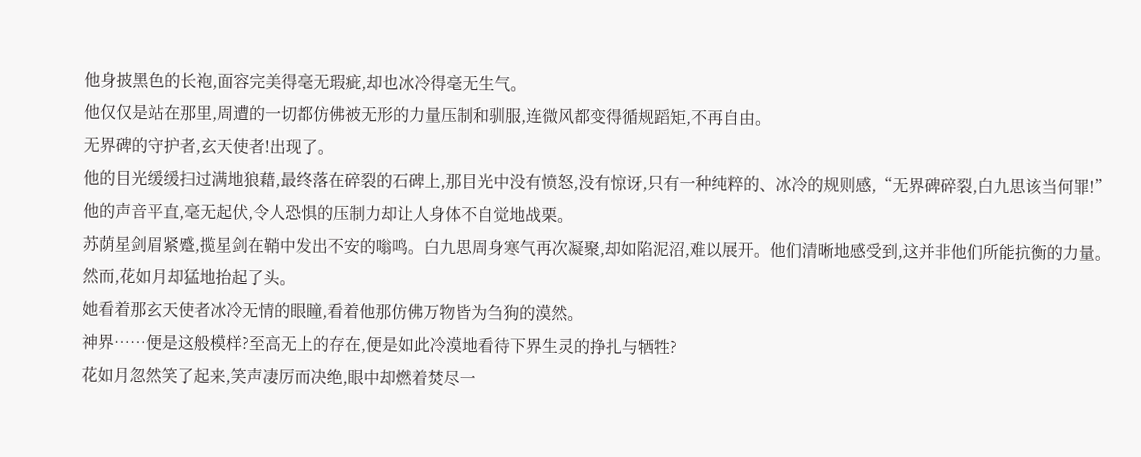他身披黑色的长袍,面容完美得毫无瑕疵,却也冰冷得毫无生气。
他仅仅是站在那里,周遭的一切都仿佛被无形的力量压制和驯服,连微风都变得循规蹈矩,不再自由。
无界碑的守护者,玄天使者!出现了。
他的目光缓缓扫过满地狼藉,最终落在碎裂的石碑上,那目光中没有愤怒,没有惊讶,只有一种纯粹的、冰冷的规则感,“无界碑碎裂,白九思该当何罪!”
他的声音平直,毫无起伏,令人恐惧的压制力却让人身体不自觉地战栗。
苏荫星剑眉紧蹙,揽星剑在鞘中发出不安的嗡鸣。白九思周身寒气再次凝聚,却如陷泥沼,难以展开。他们清晰地感受到,这并非他们所能抗衡的力量。
然而,花如月却猛地抬起了头。
她看着那玄天使者冰冷无情的眼瞳,看着他那仿佛万物皆为刍狗的漠然。
神界……便是这般模样?至高无上的存在,便是如此冷漠地看待下界生灵的挣扎与牺牲?
花如月忽然笑了起来,笑声凄厉而决绝,眼中却燃着焚尽一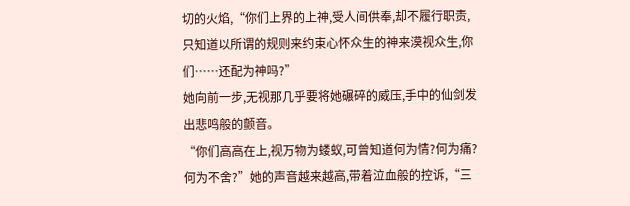切的火焰,“你们上界的上神,受人间供奉,却不履行职责,只知道以所谓的规则来约束心怀众生的神来漠视众生,你们……还配为神吗?”
她向前一步,无视那几乎要将她碾碎的威压,手中的仙剑发出悲鸣般的颤音。
“你们高高在上,视万物为蝼蚁,可曾知道何为情?何为痛?何为不舍?”她的声音越来越高,带着泣血般的控诉,“三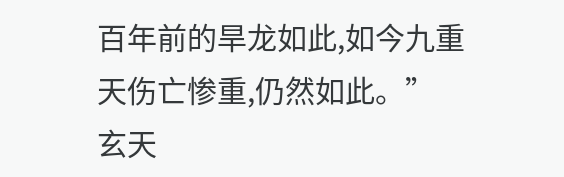百年前的旱龙如此,如今九重天伤亡惨重,仍然如此。”
玄天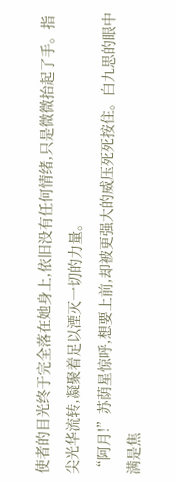使者的目光终于完全落在她身上,依旧没有任何情绪,只是微微抬起了手。指尖光华流转,凝聚着足以湮灭一切的力量。
“阿月!”苏荫星惊呼,想要上前,却被更强大的威压死死按住。白九思的眼中满是焦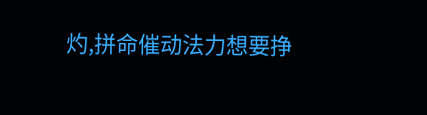灼,拼命催动法力想要挣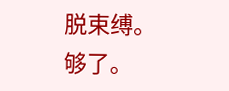脱束缚。
够了。